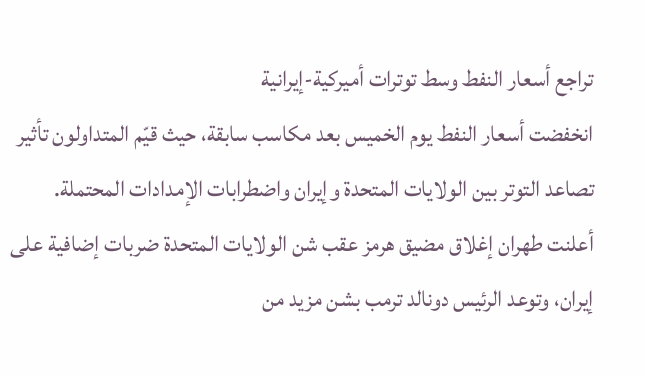تراجع أسعار النفط وسط توترات أميركية-إيرانية
انخفضت أسعار النفط يوم الخميس بعد مكاسب سابقة، حيث قيّم المتداولون تأثير تصاعد التوتر بين الولايات المتحدة وإيران واضطرابات الإمدادات المحتملة.
أعلنت طهران إغلاق مضيق هرمز عقب شن الولايات المتحدة ضربات إضافية على إيران، وتوعد الرئيس دونالد ترمب بشن مزيد من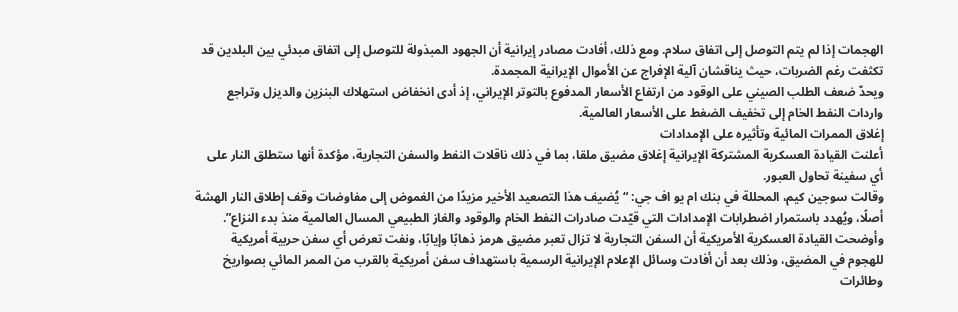الهجمات إذا لم يتم التوصل إلى اتفاق سلام. ومع ذلك، أفادت مصادر إيرانية أن الجهود المبذولة للتوصل إلى اتفاق مبدئي بين البلدين قد تكثفت رغم الضربات، حيث يناقشان آلية الإفراج عن الأموال الإيرانية المجمدة.
ويحدّ ضعف الطلب الصيني على الوقود من ارتفاع الأسعار المدفوع بالتوتر الإيراني، إذ أدى انخفاض استهلاك البنزين والديزل وتراجع واردات النفط الخام إلى تخفيف الضغط على الأسعار العالمية.
إغلاق الممرات المائية وتأثيره على الإمدادات
أعلنت القيادة العسكرية المشتركة الإيرانية إغلاق مضيق ملقا، بما في ذلك ناقلات النفط والسفن التجارية، مؤكدة أنها ستطلق النار على أي سفينة تحاول العبور.
وقالت سوجين كيم، المحللة في بنك ام يو اف جي: “يُضيف هذا التصعيد الأخير مزيدًا من الغموض إلى مفاوضات وقف إطلاق النار الهشة أصلًا، ويُهدد باستمرار اضطرابات الإمدادات التي قيّدت صادرات النفط الخام والوقود والغاز الطبيعي المسال العالمية منذ بدء النزاع”.
وأوضحت القيادة العسكرية الأمريكية أن السفن التجارية لا تزال تعبر مضيق هرمز ذهابًا وإيابًا، ونفت تعرض أي سفن حربية أمريكية للهجوم في المضيق، وذلك بعد أن أفادت وسائل الإعلام الإيرانية الرسمية باستهداف سفن أمريكية بالقرب من الممر المائي بصواريخ وطائرات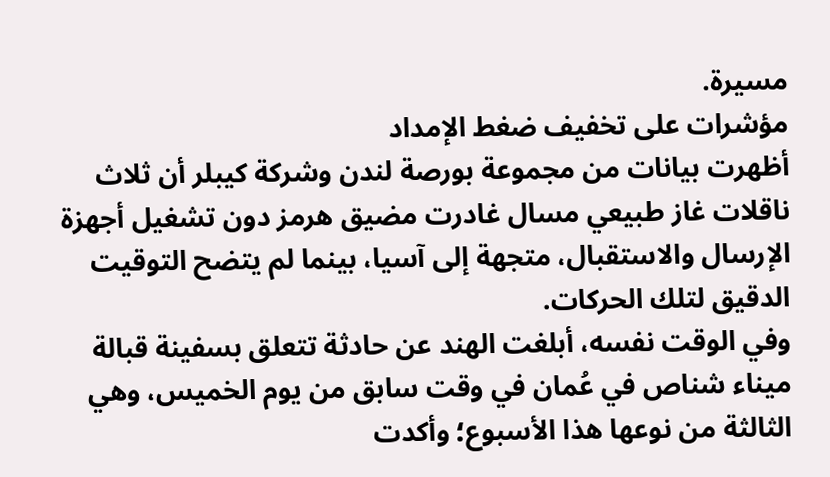مسيرة.
مؤشرات على تخفيف ضغط الإمداد
أظهرت بيانات من مجموعة بورصة لندن وشركة كيبلر أن ثلاث ناقلات غاز طبيعي مسال غادرت مضيق هرمز دون تشغيل أجهزة الإرسال والاستقبال، متجهة إلى آسيا، بينما لم يتضح التوقيت الدقيق لتلك الحركات.
وفي الوقت نفسه، أبلغت الهند عن حادثة تتعلق بسفينة قبالة ميناء شناص في عُمان في وقت سابق من يوم الخميس، وهي الثالثة من نوعها هذا الأسبوع؛ وأكدت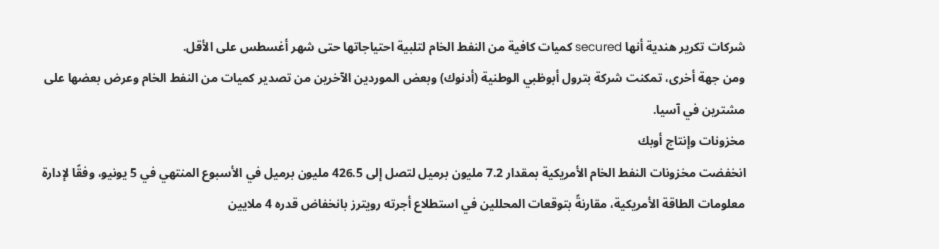شركات تكرير هندية أنها secured كميات كافية من النفط الخام لتلبية احتياجاتها حتى شهر أغسطس على الأقل.
ومن جهة أخرى، تمكنت شركة بترول أبوظبي الوطنية (أدنوك) وبعض الموردين الآخرين من تصدير كميات من النفط الخام وعرض بعضها على مشترين في آسيا.
مخزونات وإنتاج أوبك
انخفضت مخزونات النفط الخام الأمريكية بمقدار 7.2 مليون برميل لتصل إلى 426.5 مليون برميل في الأسبوع المنتهي في 5 يونيو، وفقًا لإدارة معلومات الطاقة الأمريكية، مقارنةً بتوقعات المحللين في استطلاع أجرته رويترز بانخفاض قدره 4 ملايين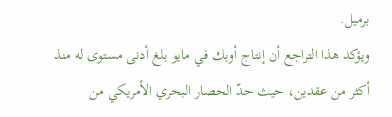برميل.
ويؤكد هذا التراجع أن إنتاج أوبك في مايو بلغ أدنى مستوى له منذ أكثر من عقدين، حيث حدّ الحصار البحري الأمريكي من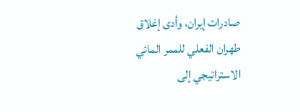صادرات إيران، وأدى إغلاق طهران الفعلي للممر المائي الاستراتيجي إلى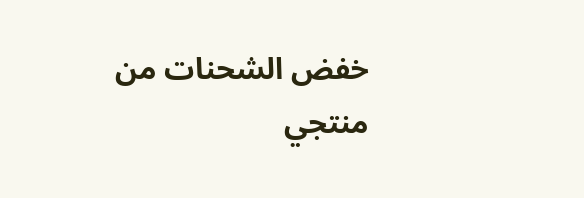خفض الشحنات من منتجي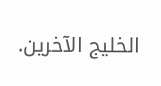الخليج الآخرين.